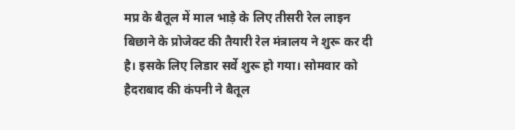मप्र के बैतूल में माल भाड़े के लिए तीसरी रेल लाइन बिछाने के प्रोजेक्ट की तैयारी रेल मंत्रालय ने शुरू कर दी है। इसके लिए लिडार सर्वे शुरू हो गया। सोमवार को हैदराबाद की कंपनी ने बैतूल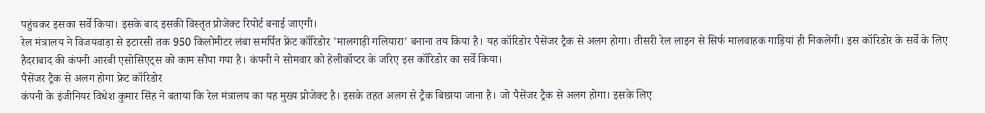पहुंचकर इसका सर्वे किया। इसके बाद इसकी विस्तृत प्रोजेक्ट रिपोर्ट बनाई जाएगी।
रेल मंत्रालय ने विजयवाड़ा से इटारसी तक 950 किलोमीटर लंबा समर्पित फ्रेंट कॉरिडोर 'मालगाड़ी गलियारा' बनाना तय किया है। यह कॉरिडोर पैसेंजर ट्रैक से अलग होगा। तीसरी रेल लाइन से सिर्फ मालवाहक गाड़ियां ही निकलेंगी। इस कॉरिडोर के सर्वे के लिए हैदराबाद की कंपनी आरबी एसोसिएट्स को काम सौंपा गया है। कंपनी ने सोमवार को हेलीकॉप्टर के जरिए इस कॉरिडोर का सर्वे किया।
पैसेंजर ट्रैक से अलग होगा फ्रेट कॉरिडोर
कंपनी के इंजीनियर विधेश कुमार सिंह ने बताया कि रेल मंत्रालय का यह मुख्य प्रोजेक्ट है। इसके तहत अलग से ट्रैक बिछाया जाना है। जो पैसेंजर ट्रैक से अलग होगा। इसके लिए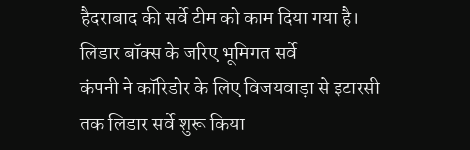हैदराबाद की सर्वे टीम को काम दिया गया है।
लिडार बॉक्स के जरिए भूमिगत सर्वे
कंपनी ने कॉरिडोर के लिए विजयवाड़ा से इटारसी तक लिडार सर्वे शुरू किया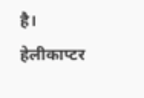है। हेलीकाप्टर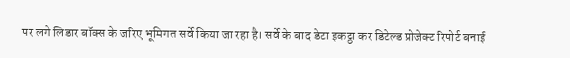पर लगे लिडार बॉक्स के जरिए भूमिगत सर्वे किया जा रहा है। सर्वे के बाद डेटा इकट्ठा कर डिटेल्ड प्रोजेक्ट रिपोर्ट बनाई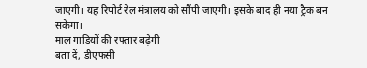जाएगी। यह रिपोर्ट रेल मंत्रालय को सौंपी जाएगी। इसके बाद ही नया ट्रैक बन सकेगा।
माल गाडियों की रफ्तार बढ़ेगी
बता दें, डीएफसी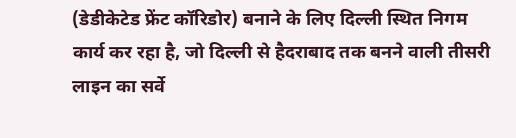(डेडीकेटेड फ्रेंट कॉरिडोर) बनाने के लिए दिल्ली स्थित निगम कार्य कर रहा है, जो दिल्ली से हैदराबाद तक बनने वाली तीसरी लाइन का सर्वे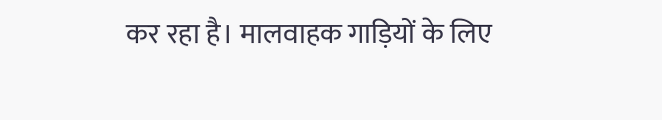कर रहा है। मालवाहक गाड़ियों के लिए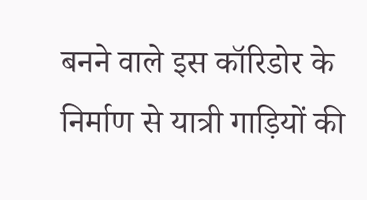बनने वाले इस कॉरिडोर के निर्माण से यात्री गाड़ियों की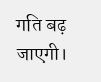गति बढ़ जाएगी।